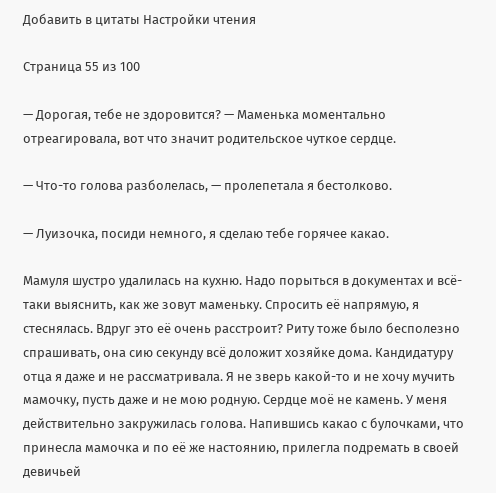Добавить в цитаты Настройки чтения

Страница 55 из 100

— Дорогая, тебе не здоровится? — Маменька моментально отреагировала, вот что значит родительское чуткое сердце.

— Что-то голова разболелась, — пролепетала я бестолково.

— Луизочка, посиди немного, я сделаю тебе горячее какао.

Мамуля шустро удалилась на кухню. Надо порыться в документах и всё-таки выяснить, как же зовут маменьку. Спросить её напрямую, я стеснялась. Вдруг это её очень расстроит? Риту тоже было бесполезно спрашивать, она сию секунду всё доложит хозяйке дома. Кандидатуру отца я даже и не рассматривала. Я не зверь какой-то и не хочу мучить мамочку, пусть даже и не мою родную. Сердце моё не камень. У меня действительно закружилась голова. Напившись какао с булочками, что принесла мамочка и по её же настоянию, прилегла подремать в своей девичьей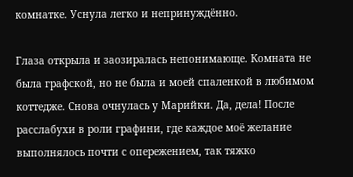комнатке. Уснула легко и непринуждённо.

Глаза открыла и заозиралась непонимающе. Комната не была графской, но не была и моей спаленкой в любимом коттедже. Снова очнулась у Марийки. Да, дела! После расслабухи в роли графини, где каждое моё желание выполнялось почти с опережением, так тяжко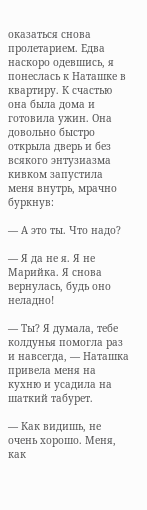оказаться снова пролетарием. Едва наскоро одевшись, я понеслась к Наташке в квартиру. К счастью она была дома и готовила ужин. Она довольно быстро открыла дверь и без всякого энтузиазма кивком запустила меня внутрь, мрачно буркнув:

— А это ты. Что надо?

— Я да не я. Я не Марийка. Я снова вернулась, будь оно неладно!

— Ты? Я думала, тебе колдунья помогла раз и навсегда, — Наташка привела меня на кухню и усадила на шаткий табурет.

— Как видишь, не очень хорошо. Меня, как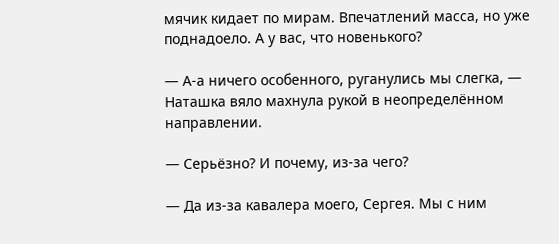мячик кидает по мирам. Впечатлений масса, но уже поднадоело. А у вас, что новенького?

— А-а ничего особенного, руганулись мы слегка, — Наташка вяло махнула рукой в неопределённом направлении.

— Серьёзно? И почему, из-за чего?

— Да из-за кавалера моего, Сергея. Мы с ним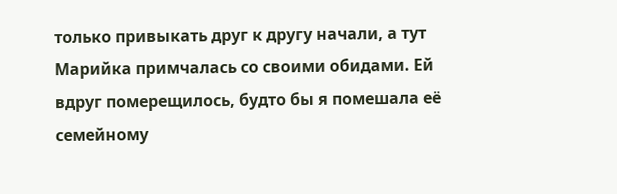только привыкать друг к другу начали, а тут Марийка примчалась со своими обидами. Ей вдруг померещилось, будто бы я помешала её семейному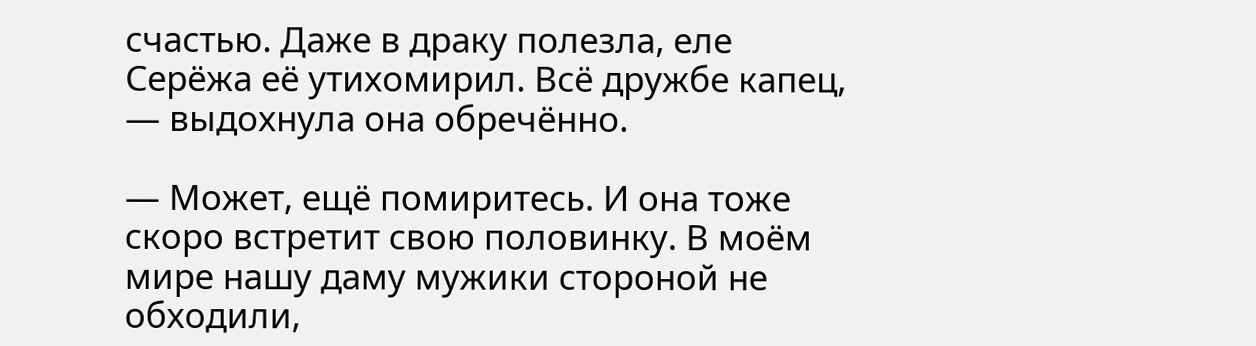счастью. Даже в драку полезла, еле Серёжа её утихомирил. Всё дружбе капец, — выдохнула она обречённо.

— Может, ещё помиритесь. И она тоже скоро встретит свою половинку. В моём мире нашу даму мужики стороной не обходили,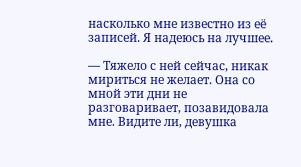насколько мне известно из её записей. Я надеюсь на лучшее.

— Тяжело с ней сейчас, никак мириться не желает. Она со мной эти дни не разговаривает, позавидовала мне. Видите ли, девушка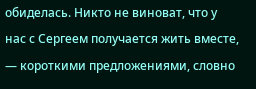обиделась. Никто не виноват, что у нас с Сергеем получается жить вместе, — короткими предложениями, словно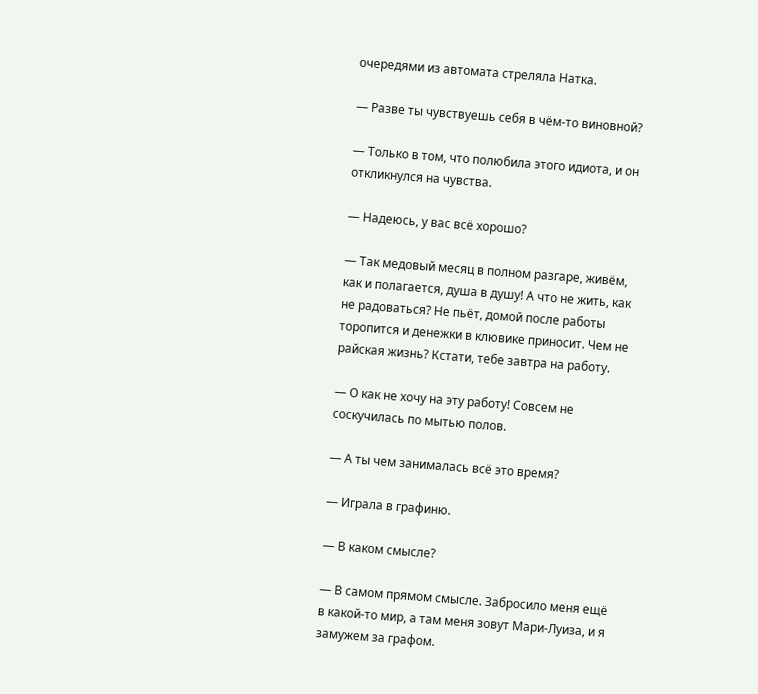очередями из автомата стреляла Натка.

— Разве ты чувствуешь себя в чём-то виновной?

— Только в том, что полюбила этого идиота, и он откликнулся на чувства.

— Надеюсь, у вас всё хорошо?

— Так медовый месяц в полном разгаре, живём, как и полагается, душа в душу! А что не жить, как не радоваться? Не пьёт, домой после работы торопится и денежки в клювике приносит. Чем не райская жизнь? Кстати, тебе завтра на работу.

— О как не хочу на эту работу! Совсем не соскучилась по мытью полов.

— А ты чем занималась всё это время?

— Играла в графиню.

— В каком смысле?

— В самом прямом смысле. Забросило меня ещё в какой-то мир, а там меня зовут Мари-Луиза, и я замужем за графом.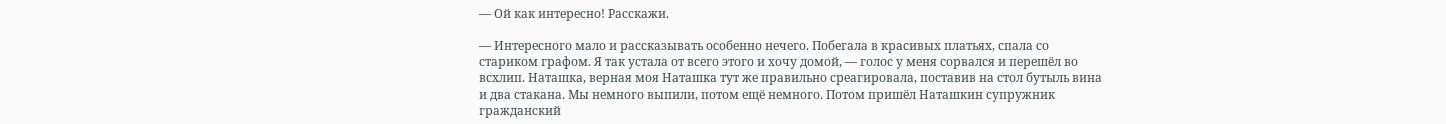— Ой как интересно! Расскажи.

— Интересного мало и рассказывать особенно нечего. Побегала в красивых платьях, спала со стариком графом. Я так устала от всего этого и хочу домой, — голос у меня сорвался и перешёл во всхлип. Наташка, верная моя Наташка тут же правильно среагировала, поставив на стол бутыль вина и два стакана. Мы немного выпили, потом ещё немного. Потом пришёл Наташкин супружник гражданский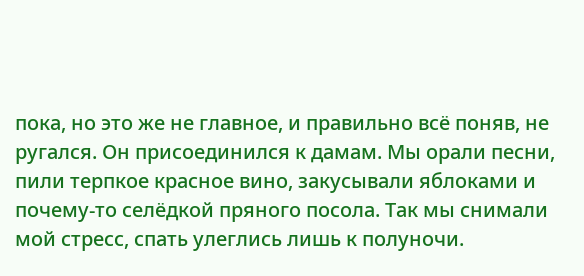пока, но это же не главное, и правильно всё поняв, не ругался. Он присоединился к дамам. Мы орали песни, пили терпкое красное вино, закусывали яблоками и почему-то селёдкой пряного посола. Так мы снимали мой стресс, спать улеглись лишь к полуночи.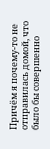Причём я почему-то не отправилась домой, что было бы совершенно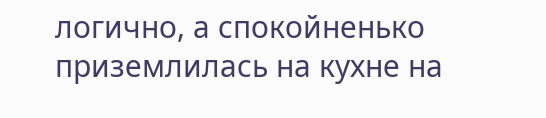логично, а спокойненько приземлилась на кухне на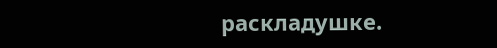раскладушке.